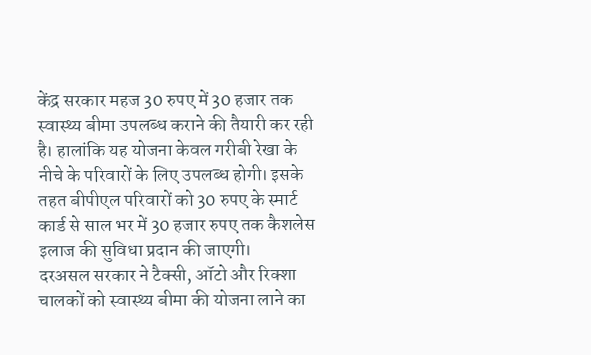केंद्र सरकार महज 30 रुपए में 30 हजार तक स्वास्थ्य बीमा उपलब्ध कराने की तैयारी कर रही है। हालांकि यह योजना केवल गरीबी रेखा के नीचे के परिवारों के लिए उपलब्ध होगी। इसके तहत बीपीएल परिवारों को 30 रुपए के स्मार्ट कार्ड से साल भर में 30 हजार रुपए तक कैशलेस इलाज की सुविधा प्रदान की जाएगी।
दरअसल सरकार ने टैक्सी, ऑटो और रिक्शा चालकों को स्वास्थ्य बीमा की योजना लाने का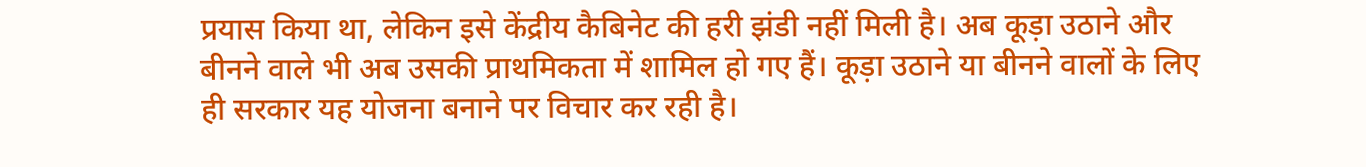प्रयास किया था, लेकिन इसे केंद्रीय कैबिनेट की हरी झंडी नहीं मिली है। अब कूड़ा उठाने और बीनने वाले भी अब उसकी प्राथमिकता में शामिल हो गए हैं। कूड़ा उठाने या बीनने वालों के लिए ही सरकार यह योजना बनाने पर विचार कर रही है।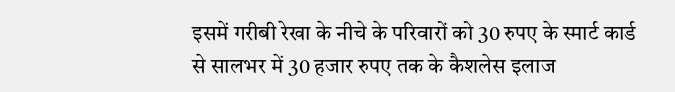इसमें गरीबी रेखा के नीचे के परिवारों को 30 रुपए के स्मार्ट कार्ड से सालभर में 30 हजार रुपए तक के कैशलेस इलाज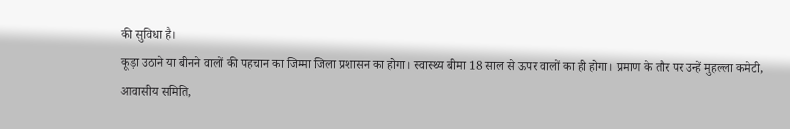की सुविधा है।
कूड़ा उठाने या बीनने वालों की पहचान का जिम्मा जिला प्रशासन का होगा। स्वास्थ्य बीमा 18 साल से ऊपर वालों का ही होगा। प्रमाण के तौर पर उन्हें मुहल्ला कमेटी, आवासीय समिति,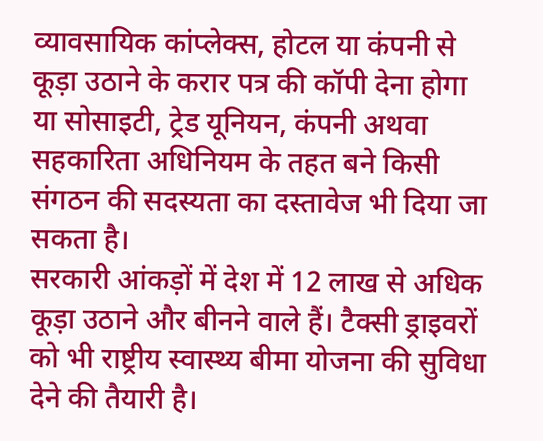व्यावसायिक कांप्लेक्स, होटल या कंपनी से कूड़ा उठाने के करार पत्र की कॉपी देना होगा या सोसाइटी, ट्रेड यूनियन, कंपनी अथवा सहकारिता अधिनियम के तहत बने किसी संगठन की सदस्यता का दस्तावेज भी दिया जा सकता है।
सरकारी आंकड़ों में देश में 12 लाख से अधिक कूड़ा उठाने और बीनने वाले हैं। टैक्सी ड्राइवरों को भी राष्ट्रीय स्वास्थ्य बीमा योजना की सुविधा देने की तैयारी है।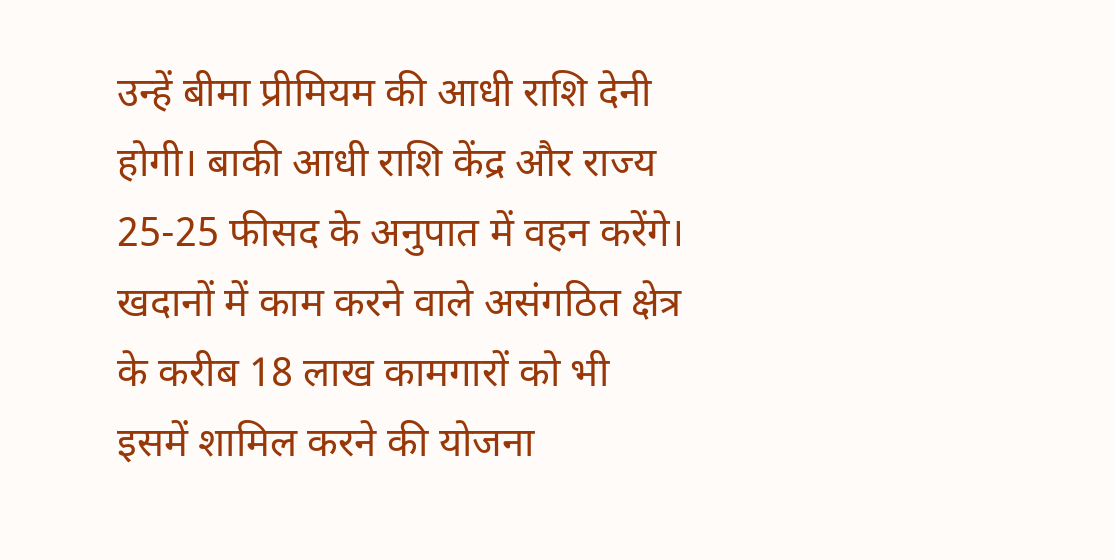उन्हें बीमा प्रीमियम की आधी राशि देनी होगी। बाकी आधी राशि केंद्र और राज्य 25-25 फीसद के अनुपात में वहन करेंगे। खदानों में काम करने वाले असंगठित क्षेत्र के करीब 18 लाख कामगारों को भी इसमें शामिल करने की योजना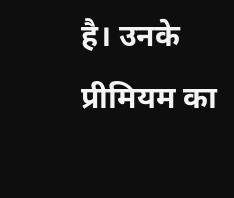है। उनके प्रीमियम का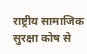राष्ट्रीय सामाजिक सुरक्षा कोष से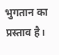भुगतान का प्रस्ताव है।